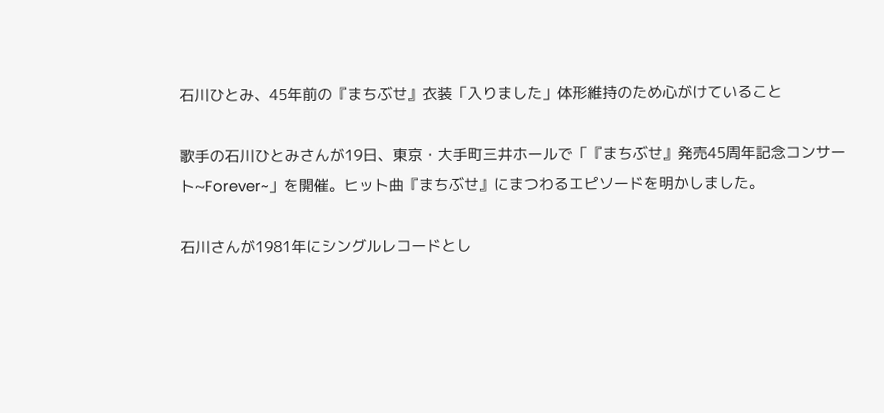石川ひとみ、45年前の『まちぶせ』衣装「入りました」体形維持のため心がけていること

歌手の石川ひとみさんが19日、東京・大手町三井ホールで「『まちぶせ』発売45周年記念コンサート~Forever~」を開催。ヒット曲『まちぶせ』にまつわるエピソードを明かしました。

石川さんが1981年にシングルレコードとし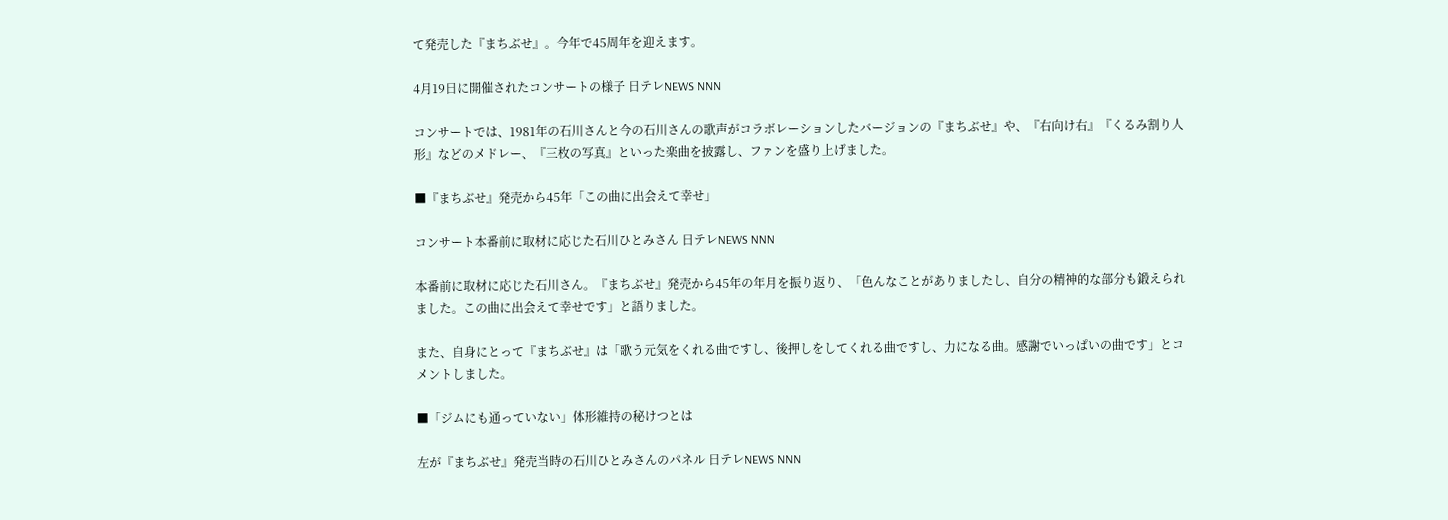て発売した『まちぶせ』。今年で45周年を迎えます。

4月19日に開催されたコンサートの様子 日テレNEWS NNN

コンサートでは、1981年の石川さんと今の石川さんの歌声がコラボレーションしたバージョンの『まちぶせ』や、『右向け右』『くるみ割り人形』などのメドレー、『三枚の写真』といった楽曲を披露し、ファンを盛り上げました。

■『まちぶせ』発売から45年「この曲に出会えて幸せ」

コンサート本番前に取材に応じた石川ひとみさん 日テレNEWS NNN

本番前に取材に応じた石川さん。『まちぶせ』発売から45年の年月を振り返り、「色んなことがありましたし、自分の精神的な部分も鍛えられました。この曲に出会えて幸せです」と語りました。

また、自身にとって『まちぶせ』は「歌う元気をくれる曲ですし、後押しをしてくれる曲ですし、力になる曲。感謝でいっぱいの曲です」とコメントしました。

■「ジムにも通っていない」体形維持の秘けつとは

左が『まちぶせ』発売当時の石川ひとみさんのパネル 日テレNEWS NNN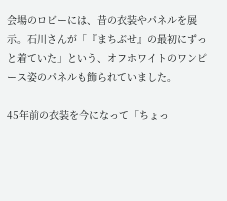会場のロビーには、昔の衣装やパネルを展示。石川さんが「『まちぶせ』の最初にずっと着ていた」という、オフホワイトのワンピース姿のパネルも飾られていました。

45年前の衣装を今になって「ちょっ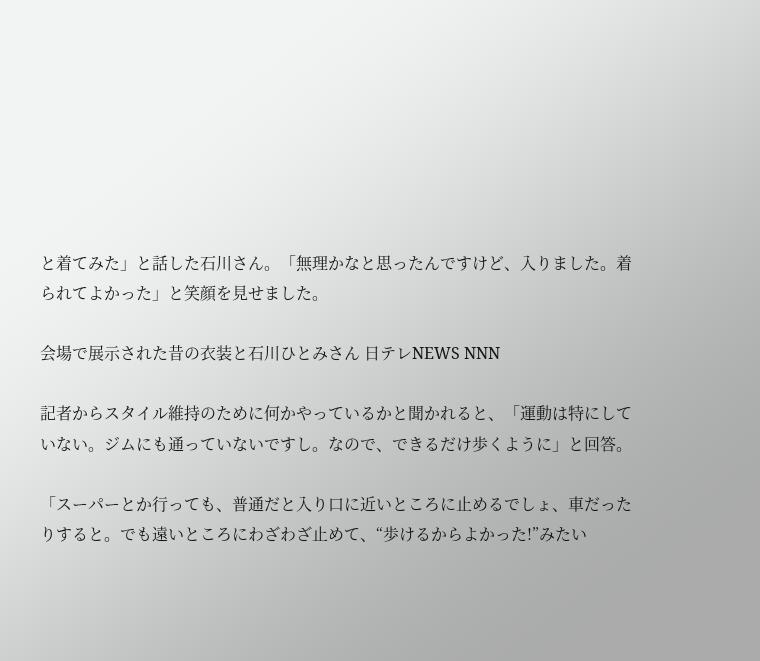と着てみた」と話した石川さん。「無理かなと思ったんですけど、入りました。着られてよかった」と笑顔を見せました。

会場で展示された昔の衣装と石川ひとみさん 日テレNEWS NNN

記者からスタイル維持のために何かやっているかと聞かれると、「運動は特にしていない。ジムにも通っていないですし。なので、できるだけ歩くように」と回答。

「スーパーとか行っても、普通だと入り口に近いところに止めるでしょ、車だったりすると。でも遠いところにわざわざ止めて、“歩けるからよかった!”みたい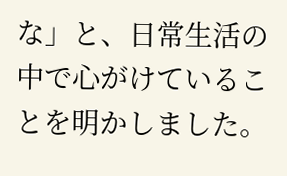な」と、日常生活の中で心がけていることを明かしました。